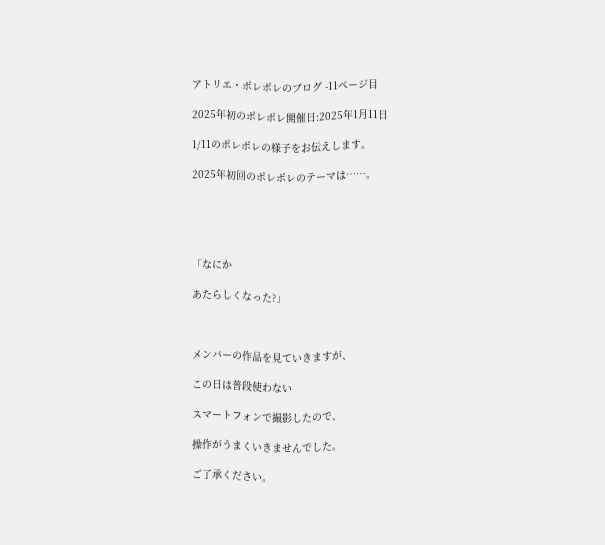アトリエ・ポレポレのブログ -11ページ目

2025年初のポレポレ開催日:2025年1月11日

1/11のポレポレの様子をお伝えします。

2025年初回のポレポレのテーマは……。





「なにか

あたらしくなった?」



メンバーの作品を見ていきますが、

この日は普段使わない

スマートフォンで撮影したので、

操作がうまくいきませんでした。

ご了承ください。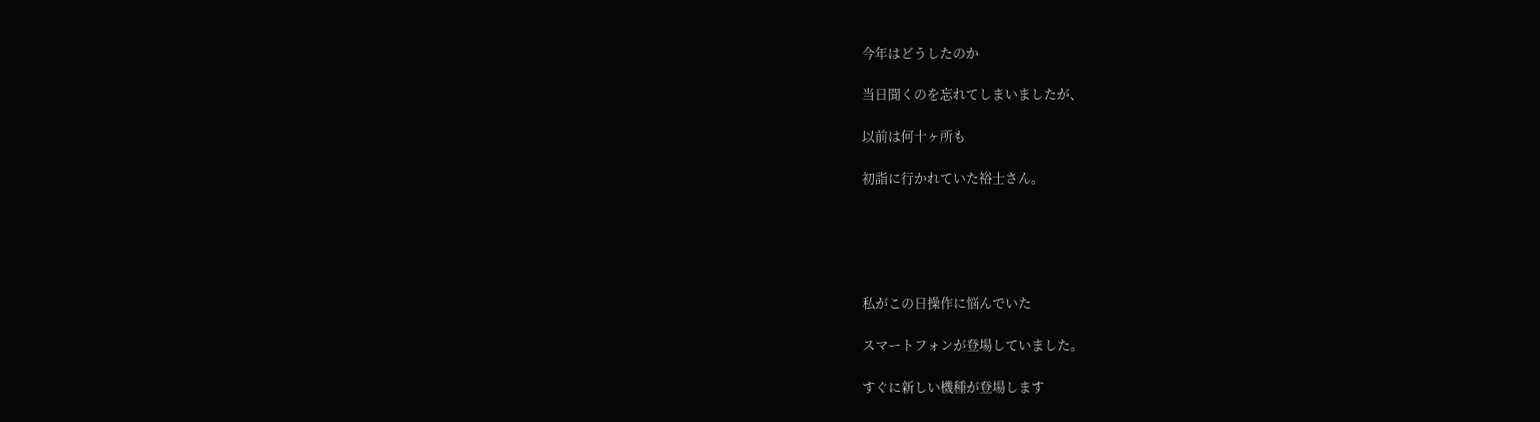今年はどうしたのか

当日聞くのを忘れてしまいましたが、

以前は何十ヶ所も

初詣に行かれていた裕士さん。





私がこの日操作に悩んでいた

スマートフォンが登場していました。

すぐに新しい機種が登場します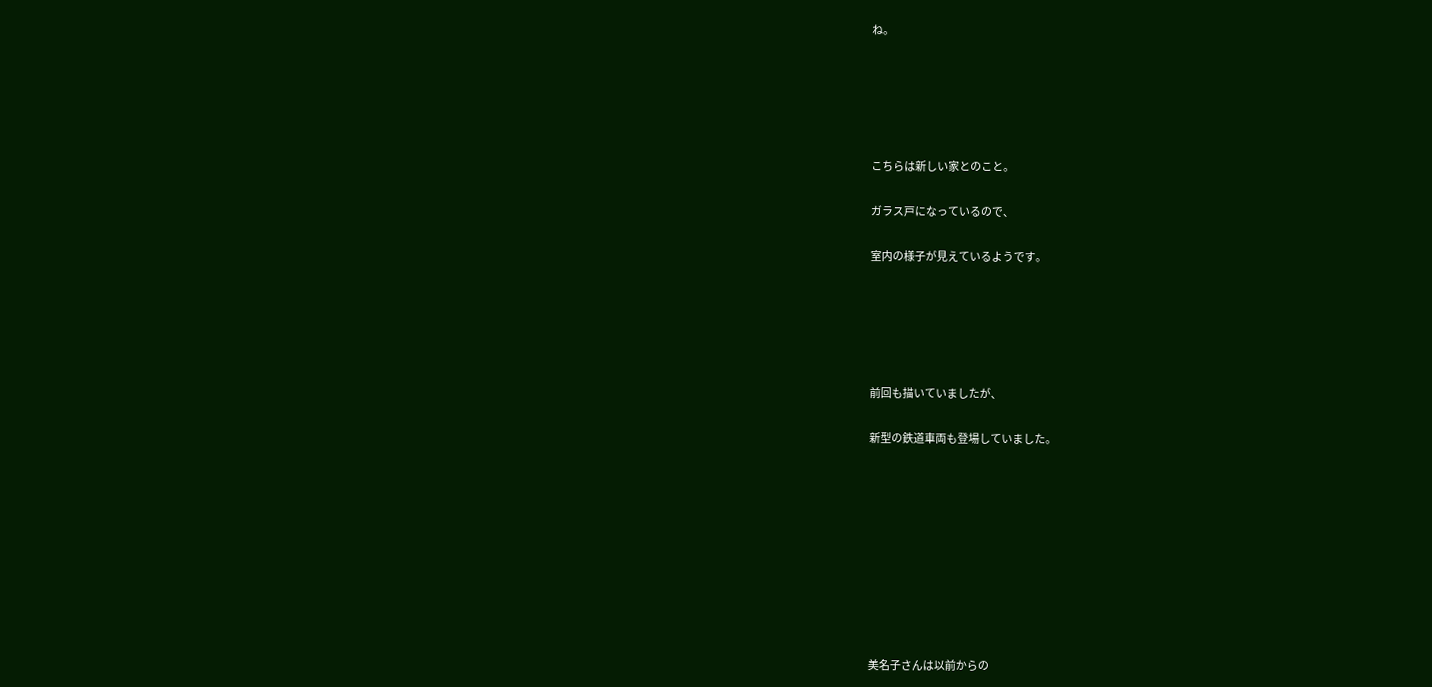ね。





こちらは新しい家とのこと。

ガラス戸になっているので、

室内の様子が見えているようです。





前回も描いていましたが、

新型の鉄道車両も登場していました。









美名子さんは以前からの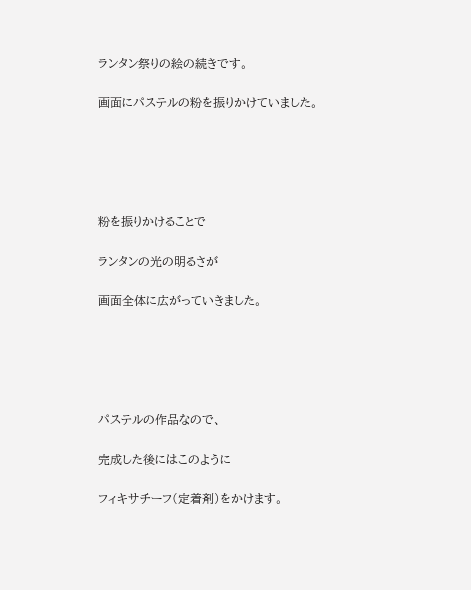ランタン祭りの絵の続きです。

画面にパステルの粉を振りかけていました。





粉を振りかけることで

ランタンの光の明るさが

画面全体に広がっていきました。





パステルの作品なので、

完成した後にはこのように

フィキサチーフ(定着剤)をかけます。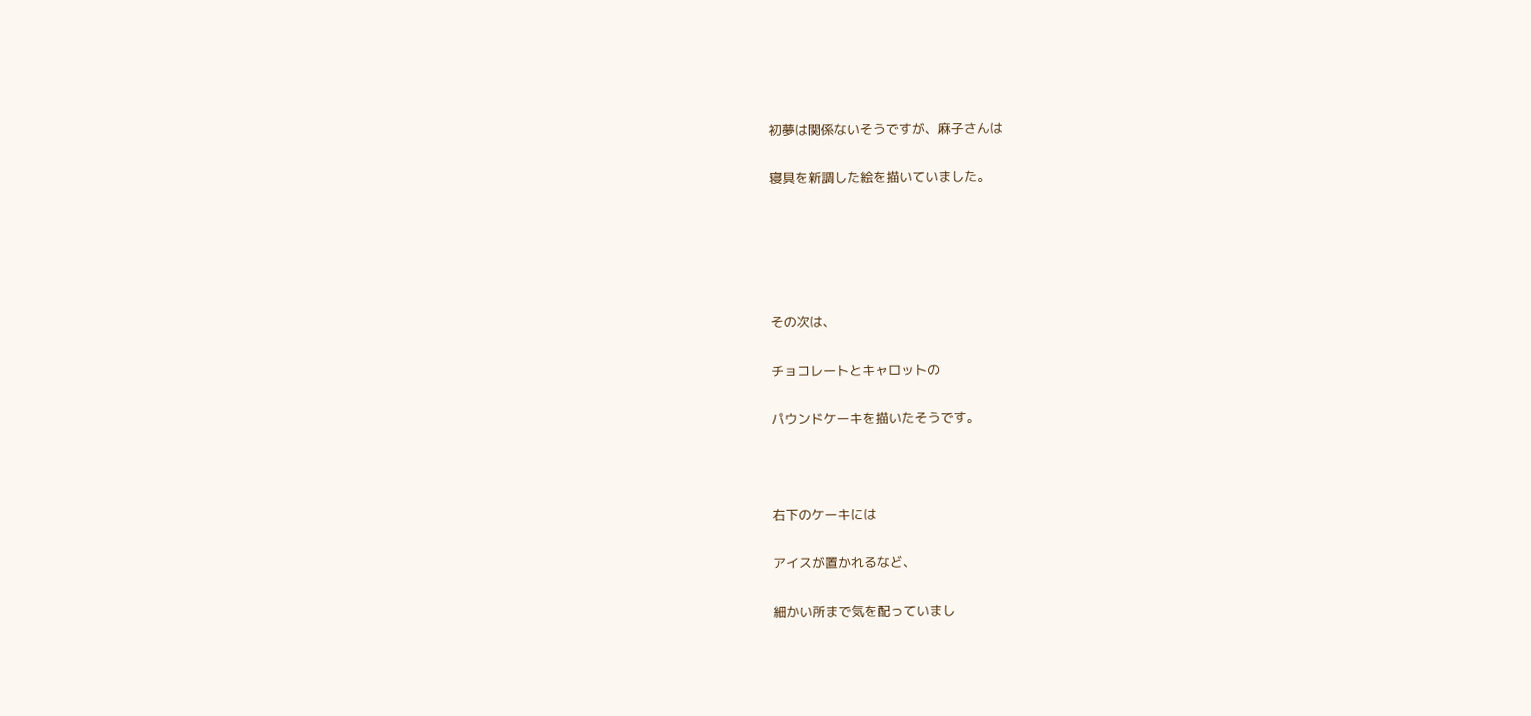初夢は関係ないそうですが、麻子さんは

寝具を新調した絵を描いていました。





その次は、

チョコレートとキャロットの

パウンドケーキを描いたそうです。



右下のケーキには

アイスが置かれるなど、

細かい所まで気を配っていまし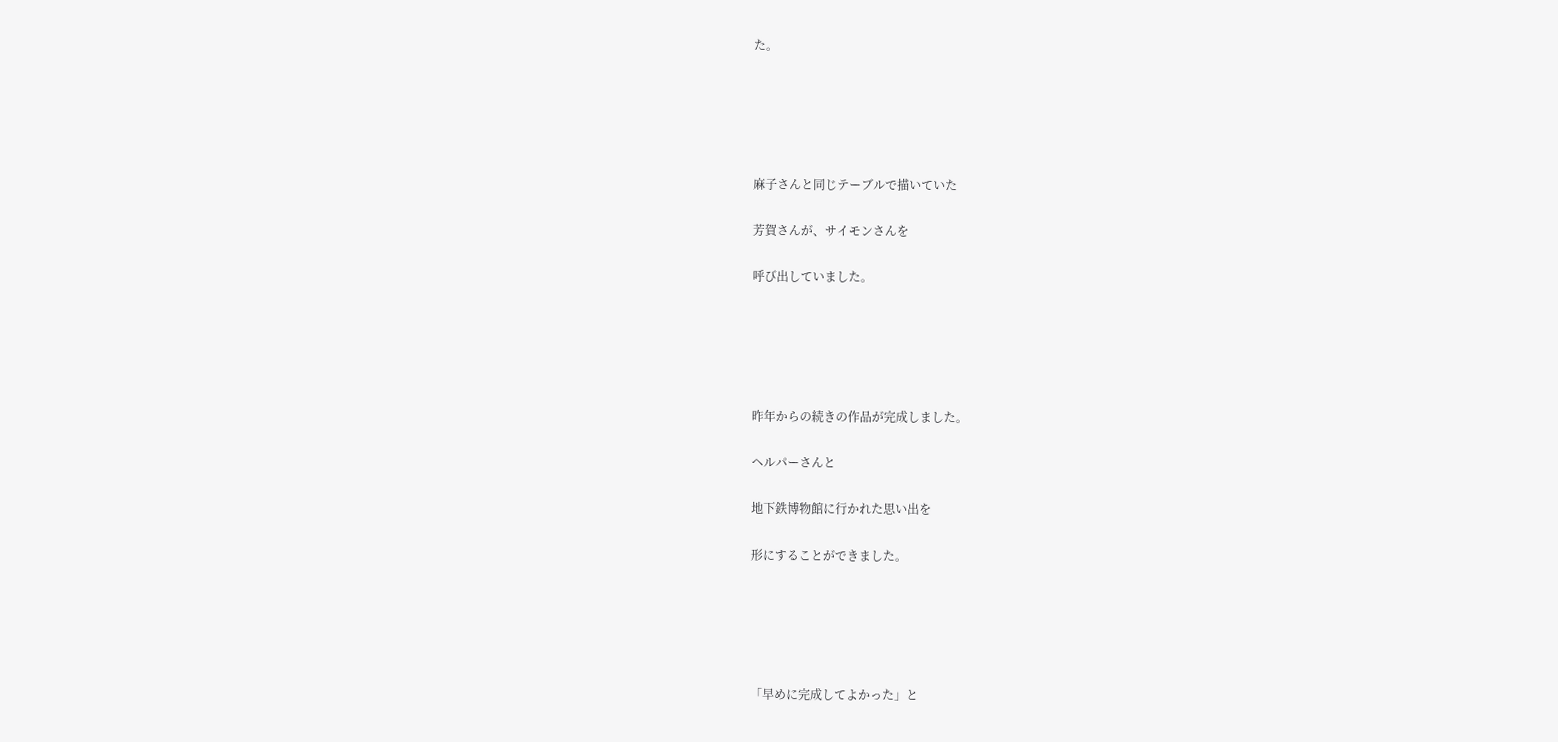た。





麻子さんと同じテーブルで描いていた

芳賀さんが、サイモンさんを

呼び出していました。





昨年からの続きの作品が完成しました。

ヘルパーさんと

地下鉄博物館に行かれた思い出を

形にすることができました。





「早めに完成してよかった」と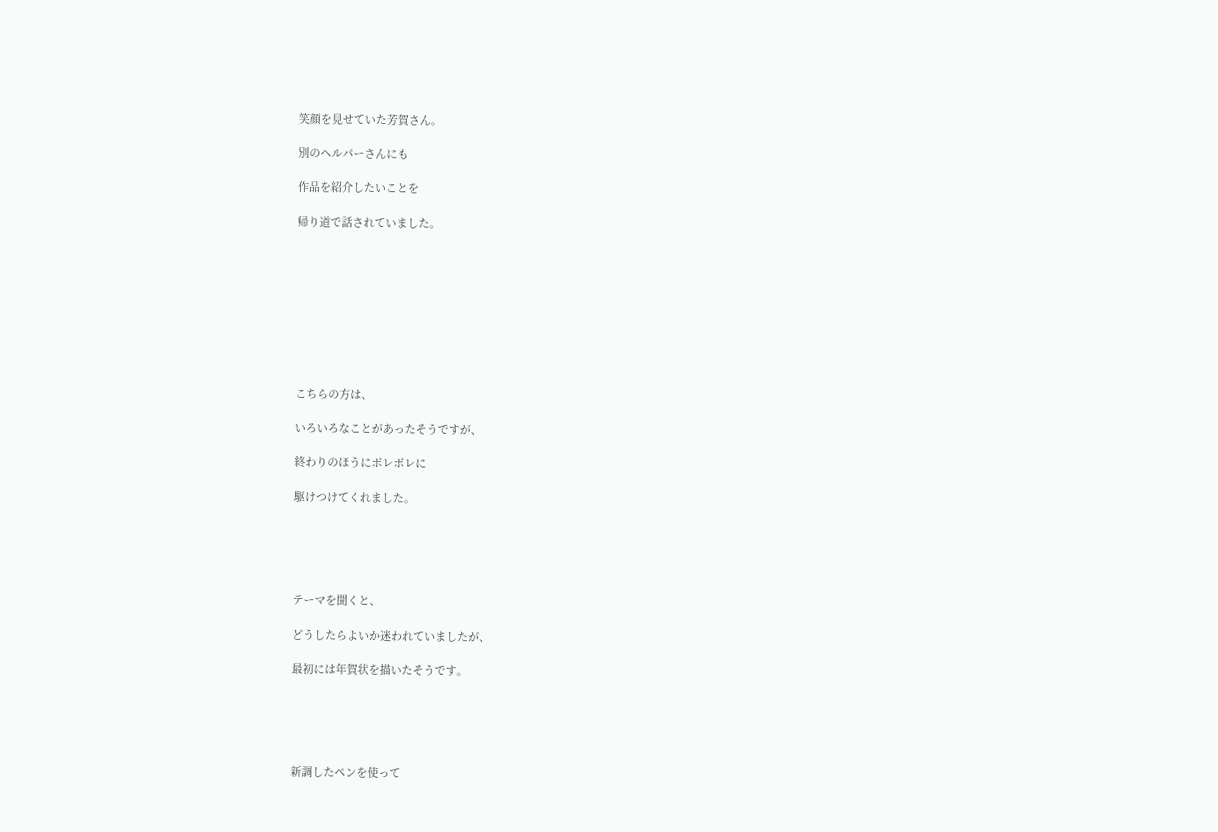笑顔を見せていた芳賀さん。

別のヘルパーさんにも

作品を紹介したいことを

帰り道で話されていました。









こちらの方は、

いろいろなことがあったそうですが、

終わりのほうにポレポレに

駆けつけてくれました。





テーマを聞くと、

どうしたらよいか迷われていましたが、

最初には年賀状を描いたそうです。





新調したペンを使って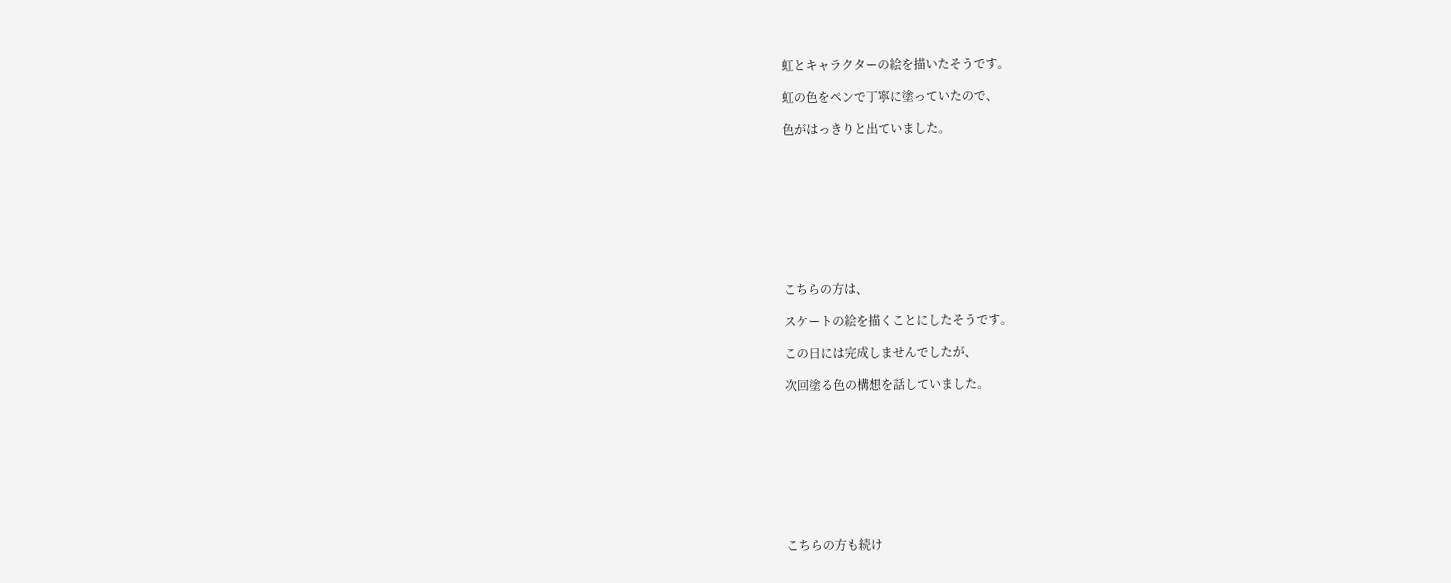虹とキャラクターの絵を描いたそうです。

虹の色をペンで丁寧に塗っていたので、

色がはっきりと出ていました。









こちらの方は、

スケートの絵を描くことにしたそうです。

この日には完成しませんでしたが、

次回塗る色の構想を話していました。









こちらの方も続け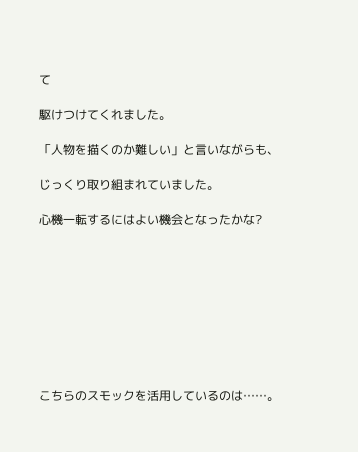て

駆けつけてくれました。

「人物を描くのか難しい」と言いながらも、

じっくり取り組まれていました。

心機一転するにはよい機会となったかな?









こちらのスモックを活用しているのは……。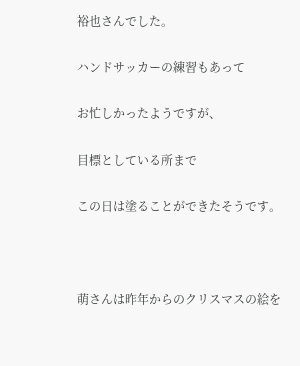裕也さんでした。

ハンドサッカーの練習もあって

お忙しかったようですが、

目標としている所まで

この日は塗ることができたそうです。



萌さんは昨年からのクリスマスの絵を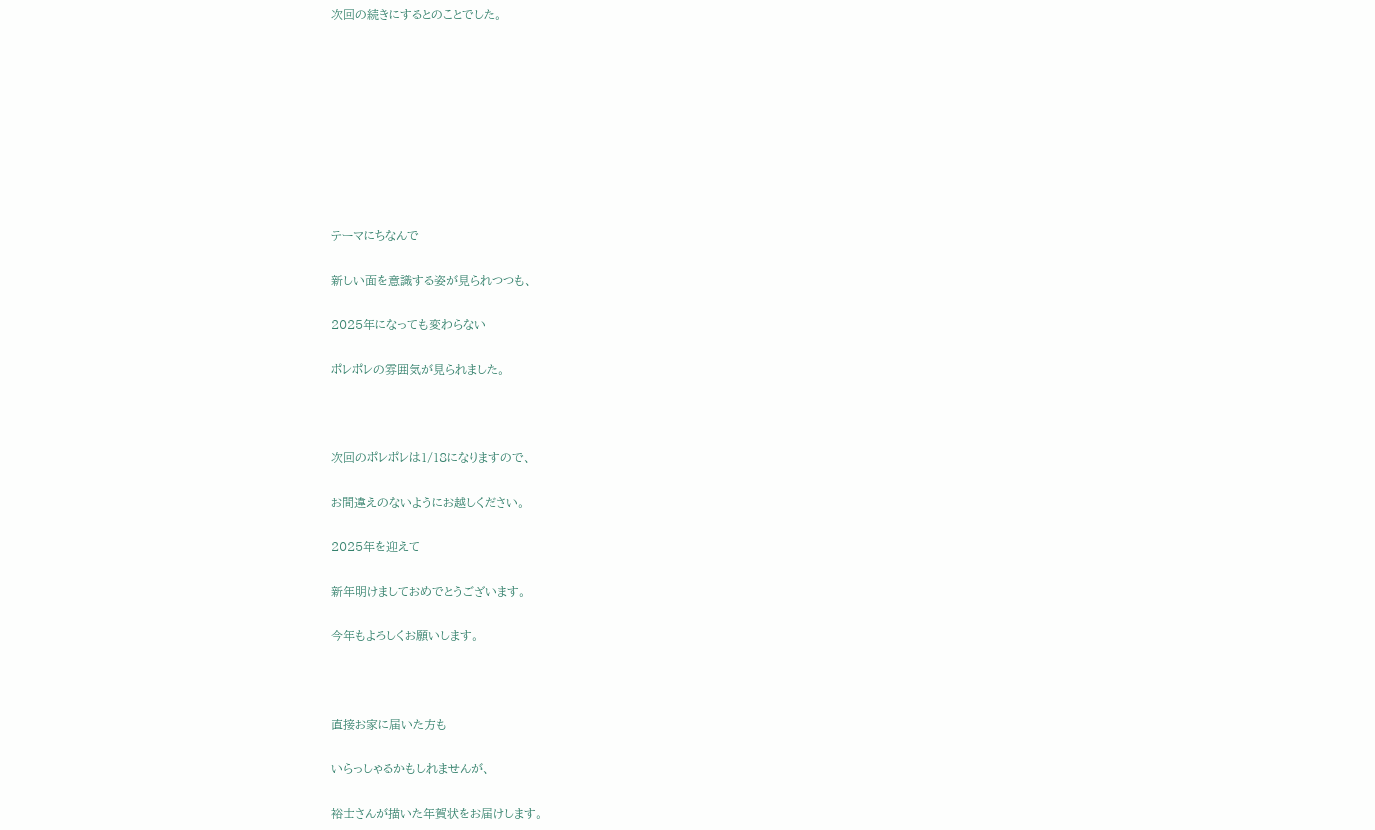次回の続きにするとのことでした。









テーマにちなんで

新しい面を意識する姿が見られつつも、

2025年になっても変わらない

ポレポレの雰囲気が見られました。



次回のポレポレは1/18になりますので、

お間違えのないようにお越しください。

2025年を迎えて

新年明けましておめでとうございます。

今年もよろしくお願いします。



直接お家に届いた方も

いらっしゃるかもしれませんが、

裕士さんが描いた年賀状をお届けします。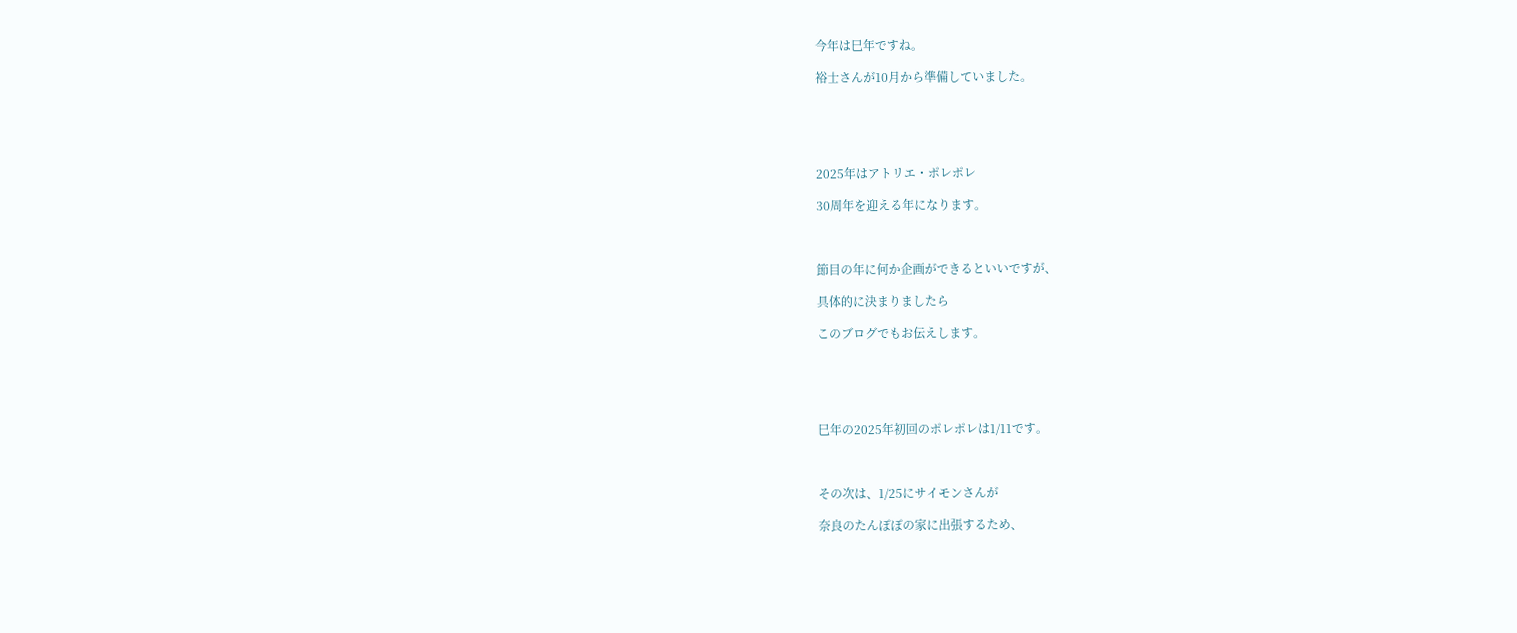今年は巳年ですね。

裕士さんが10月から準備していました。





2025年はアトリエ・ポレポレ

30周年を迎える年になります。



節目の年に何か企画ができるといいですが、

具体的に決まりましたら

このブログでもお伝えします。





巳年の2025年初回のポレポレは1/11です。



その次は、1/25にサイモンさんが

奈良のたんぽぽの家に出張するため、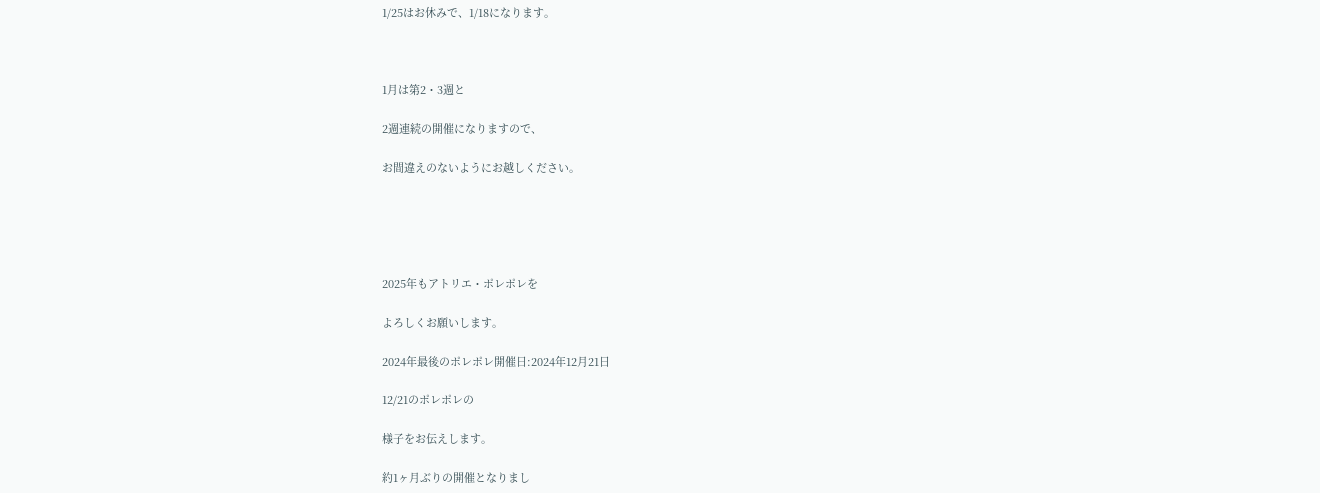1/25はお休みで、1/18になります。



1月は第2・3週と

2週連続の開催になりますので、

お間違えのないようにお越しください。





2025年もアトリエ・ポレポレを

よろしくお願いします。

2024年最後のポレポレ開催日:2024年12月21日

12/21のポレポレの

様子をお伝えします。

約1ヶ月ぶりの開催となりまし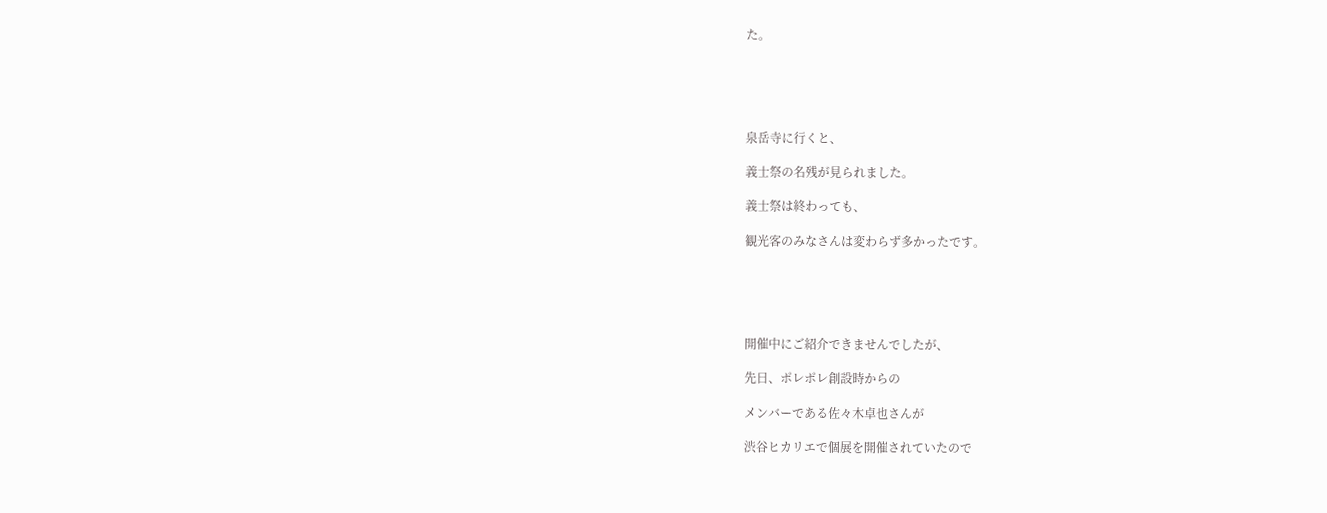た。





泉岳寺に行くと、

義士祭の名残が見られました。

義士祭は終わっても、

観光客のみなさんは変わらず多かったです。





開催中にご紹介できませんでしたが、

先日、ポレポレ創設時からの

メンバーである佐々木卓也さんが

渋谷ヒカリエで個展を開催されていたので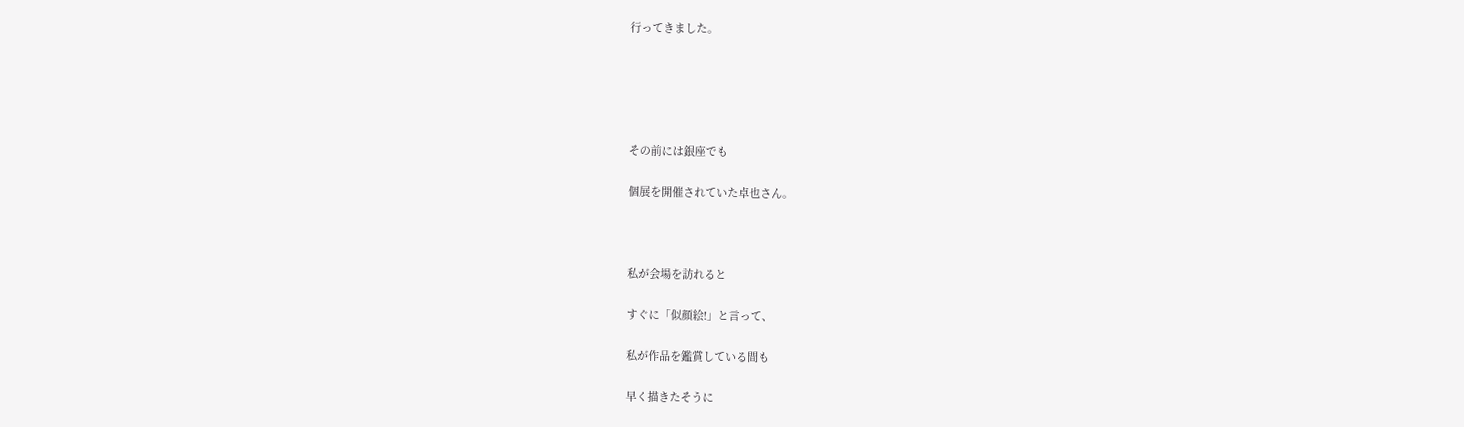行ってきました。





その前には銀座でも

個展を開催されていた卓也さん。



私が会場を訪れると

すぐに「似顔絵!」と言って、

私が作品を鑑賞している間も

早く描きたそうに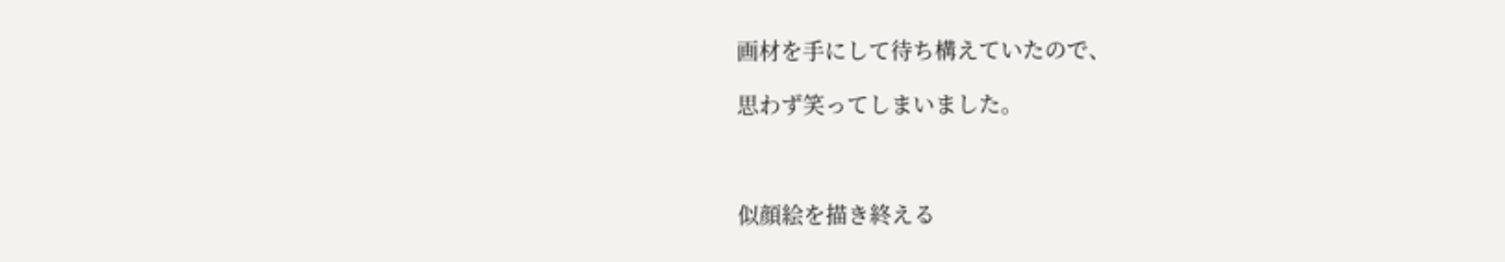画材を手にして待ち構えていたので、

思わず笑ってしまいました。



似顔絵を描き終える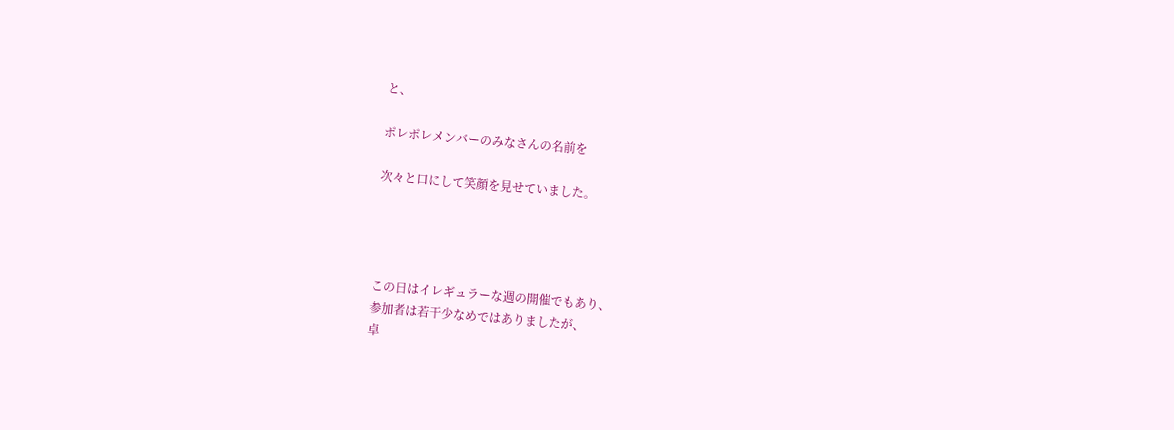と、

ポレポレメンバーのみなさんの名前を

次々と口にして笑顔を見せていました。




この日はイレギュラーな週の開催でもあり、
参加者は若干少なめではありましたが、
卓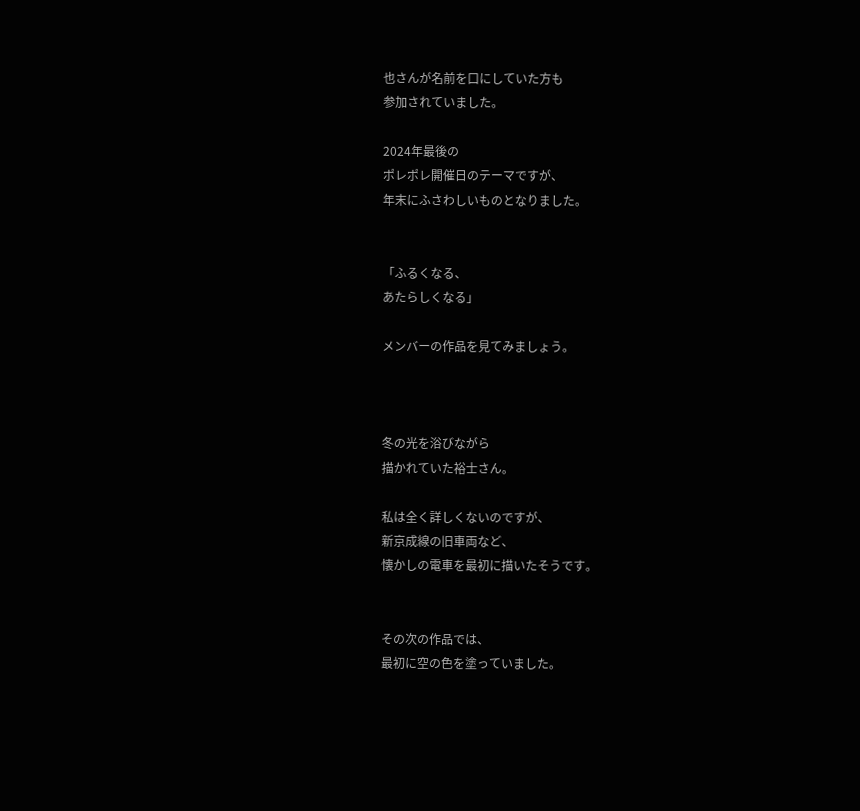也さんが名前を口にしていた方も
参加されていました。

2024年最後の
ポレポレ開催日のテーマですが、
年末にふさわしいものとなりました。


「ふるくなる、
あたらしくなる」

メンバーの作品を見てみましょう。



冬の光を浴びながら
描かれていた裕士さん。

私は全く詳しくないのですが、
新京成線の旧車両など、
懐かしの電車を最初に描いたそうです。


その次の作品では、
最初に空の色を塗っていました。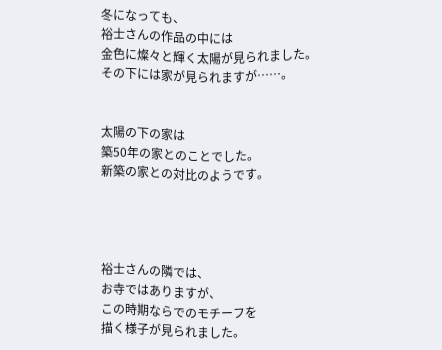冬になっても、
裕士さんの作品の中には
金色に燦々と輝く太陽が見られました。
その下には家が見られますが……。


太陽の下の家は
築50年の家とのことでした。
新築の家との対比のようです。




裕士さんの隣では、
お寺ではありますが、
この時期ならでのモチーフを
描く様子が見られました。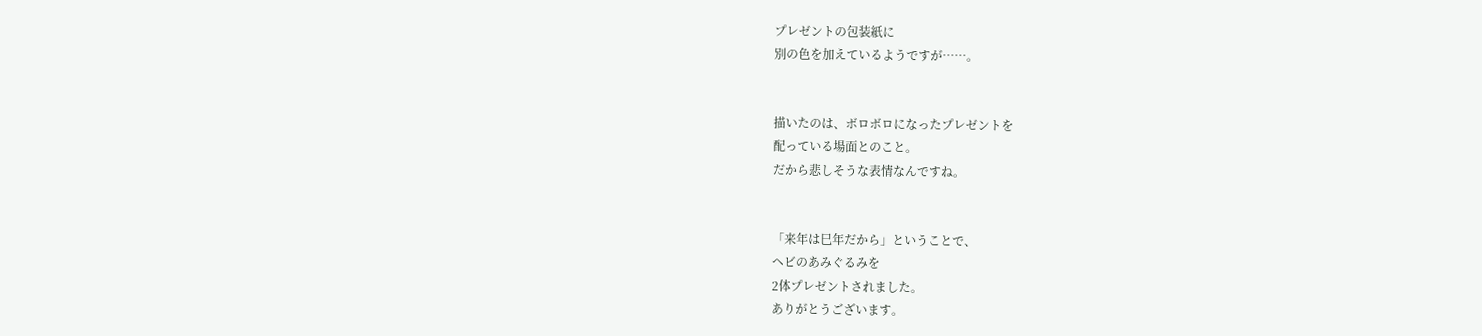プレゼントの包装紙に
別の色を加えているようですが……。


描いたのは、ボロボロになったプレゼントを
配っている場面とのこと。
だから悲しそうな表情なんですね。


「来年は巳年だから」ということで、
ヘビのあみぐるみを
2体プレゼントされました。
ありがとうございます。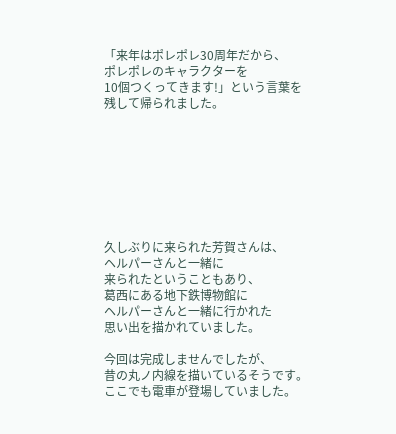「来年はポレポレ30周年だから、
ポレポレのキャラクターを
10個つくってきます!」という言葉を
残して帰られました。








久しぶりに来られた芳賀さんは、
ヘルパーさんと一緒に
来られたということもあり、
葛西にある地下鉄博物館に
ヘルパーさんと一緒に行かれた
思い出を描かれていました。

今回は完成しませんでしたが、
昔の丸ノ内線を描いているそうです。
ここでも電車が登場していました。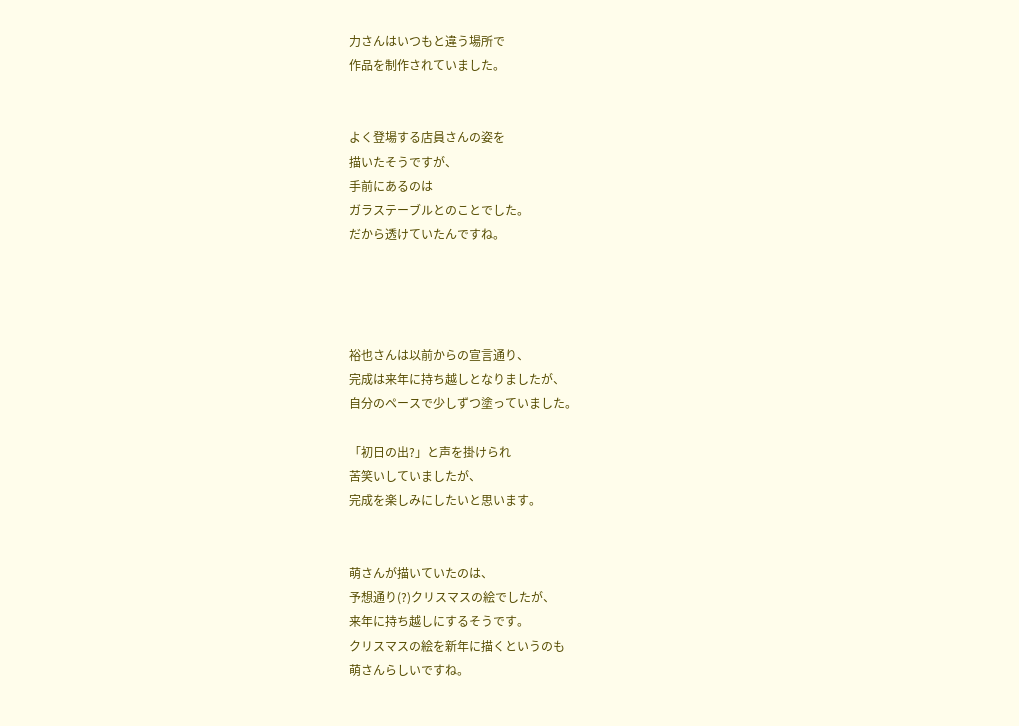力さんはいつもと違う場所で
作品を制作されていました。


よく登場する店員さんの姿を
描いたそうですが、
手前にあるのは
ガラステーブルとのことでした。
だから透けていたんですね。




裕也さんは以前からの宣言通り、
完成は来年に持ち越しとなりましたが、
自分のペースで少しずつ塗っていました。

「初日の出?」と声を掛けられ
苦笑いしていましたが、
完成を楽しみにしたいと思います。


萌さんが描いていたのは、
予想通り(?)クリスマスの絵でしたが、
来年に持ち越しにするそうです。
クリスマスの絵を新年に描くというのも
萌さんらしいですね。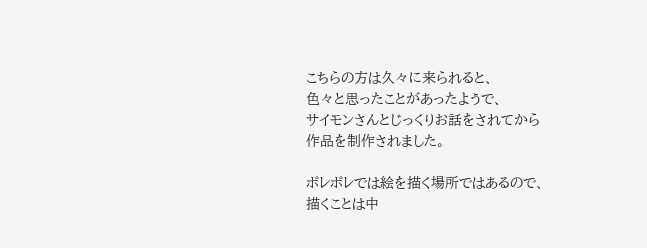こちらの方は久々に来られると、
色々と思ったことがあったようで、
サイモンさんとじっくりお話をされてから
作品を制作されました。

ポレポレでは絵を描く場所ではあるので、
描くことは中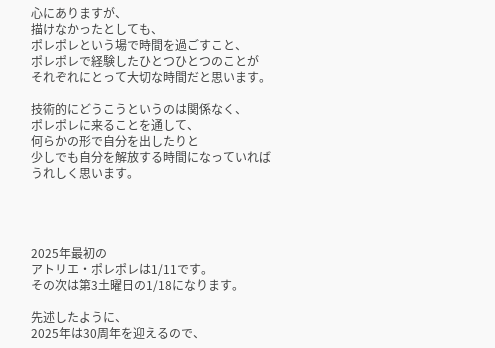心にありますが、
描けなかったとしても、
ポレポレという場で時間を過ごすこと、
ポレポレで経験したひとつひとつのことが
それぞれにとって大切な時間だと思います。

技術的にどうこうというのは関係なく、
ポレポレに来ることを通して、
何らかの形で自分を出したりと
少しでも自分を解放する時間になっていれば
うれしく思います。




2025年最初の
アトリエ・ポレポレは1/11です。
その次は第3土曜日の1/18になります。

先述したように、
2025年は30周年を迎えるので、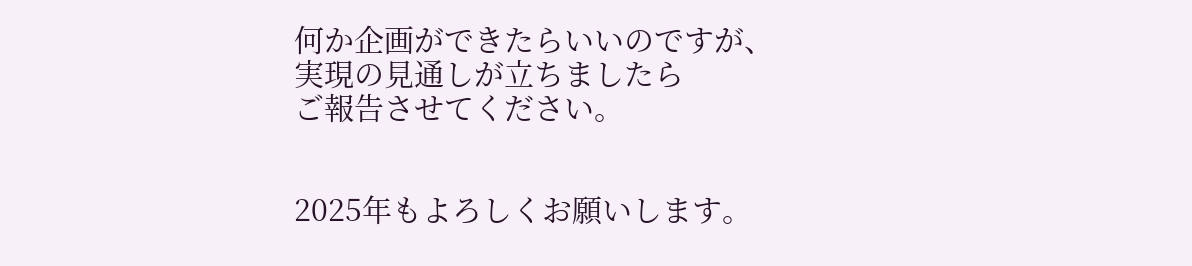何か企画ができたらいいのですが、
実現の見通しが立ちましたら
ご報告させてください。


2025年もよろしくお願いします。